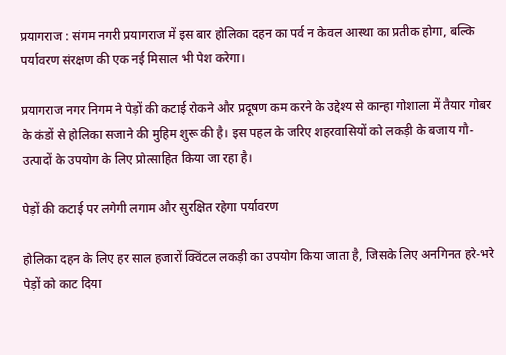प्रयागराज : संगम नगरी प्रयागराज में इस बार होलिका दहन का पर्व न केवल आस्था का प्रतीक होगा, बल्कि पर्यावरण संरक्षण की एक नई मिसाल भी पेश करेगा।

प्रयागराज नगर निगम ने पेड़ों की कटाई रोकने और प्रदूषण कम करने के उद्देश्य से कान्हा गोशाला में तैयार गोबर के कंडों से होलिका सजाने की मुहिम शुरू की है। इस पहल के जरिए शहरवासियों को लकड़ी के बजाय गौ-उत्पादों के उपयोग के लिए प्रोत्साहित किया जा रहा है।

पेड़ों की कटाई पर लगेगी लगाम और सुरक्षित रहेगा पर्यावरण

होलिका दहन के लिए हर साल हजारों क्विंटल लकड़ी का उपयोग किया जाता है, जिसके लिए अनगिनत हरे-भरे पेड़ों को काट दिया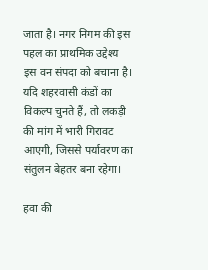जाता है। नगर निगम की इस पहल का प्राथमिक उद्देश्य इस वन संपदा को बचाना है। यदि शहरवासी कंडों का विकल्प चुनते हैं, तो लकड़ी की मांग में भारी गिरावट आएगी, जिससे पर्यावरण का संतुलन बेहतर बना रहेगा।

हवा की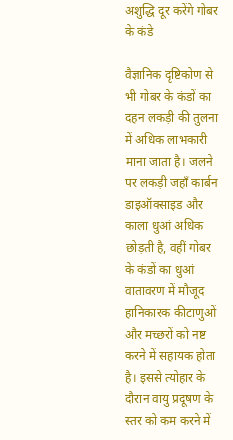अशुद्धि दूर करेंगे गोबर के कंडे

वैज्ञानिक दृष्टिकोण से भी गोबर के कंडों का दहन लकड़ी की तुलना में अधिक लाभकारी माना जाता है। जलने पर लकड़ी जहाँ कार्बन डाइऑक्साइड और काला धुआं अधिक छोड़ती है, वहीं गोबर के कंडों का धुआं वातावरण में मौजूद हानिकारक कीटाणुओं और मच्छरों को नष्ट करने में सहायक होता है। इससे त्योहार के दौरान वायु प्रदूषण के स्तर को कम करने में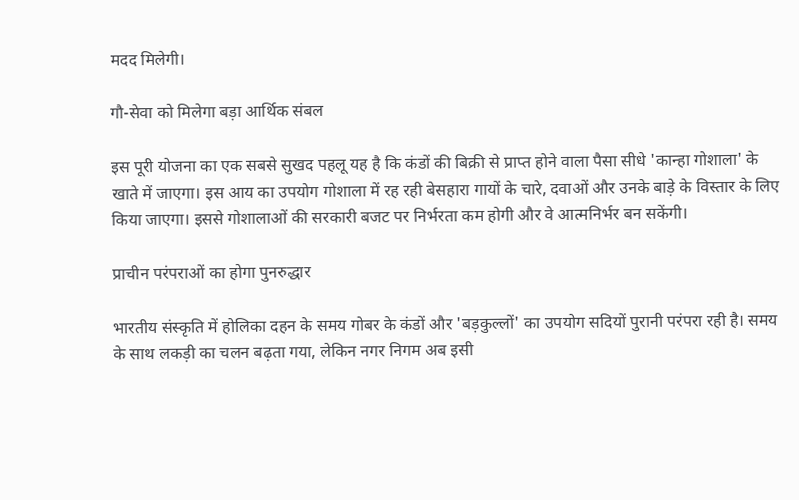मदद मिलेगी।

गौ-सेवा को मिलेगा बड़ा आर्थिक संबल

इस पूरी योजना का एक सबसे सुखद पहलू यह है कि कंडों की बिक्री से प्राप्त होने वाला पैसा सीधे 'कान्हा गोशाला' के खाते में जाएगा। इस आय का उपयोग गोशाला में रह रही बेसहारा गायों के चारे, दवाओं और उनके बाड़े के विस्तार के लिए किया जाएगा। इससे गोशालाओं की सरकारी बजट पर निर्भरता कम होगी और वे आत्मनिर्भर बन सकेंगी।

प्राचीन परंपराओं का होगा पुनरुद्धार

भारतीय संस्कृति में होलिका दहन के समय गोबर के कंडों और 'बड़कुल्लों' का उपयोग सदियों पुरानी परंपरा रही है। समय के साथ लकड़ी का चलन बढ़ता गया, लेकिन नगर निगम अब इसी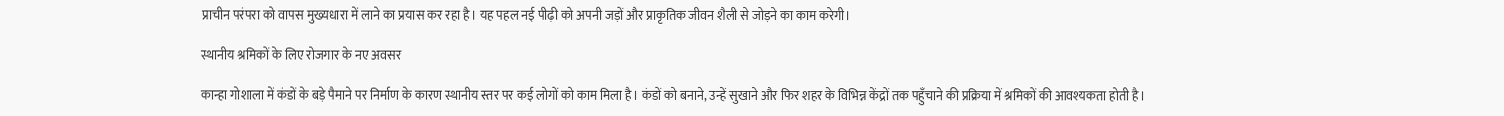प्राचीन परंपरा को वापस मुख्यधारा में लाने का प्रयास कर रहा है। यह पहल नई पीढ़ी को अपनी जड़ों और प्राकृतिक जीवन शैली से जोड़ने का काम करेगी।

स्थानीय श्रमिकों के लिए रोजगार के नए अवसर

कान्हा गोशाला में कंडों के बड़े पैमाने पर निर्माण के कारण स्थानीय स्तर पर कई लोगों को काम मिला है। कंडों को बनाने, उन्हें सुखाने और फिर शहर के विभिन्न केंद्रों तक पहुँचाने की प्रक्रिया में श्रमिकों की आवश्यकता होती है।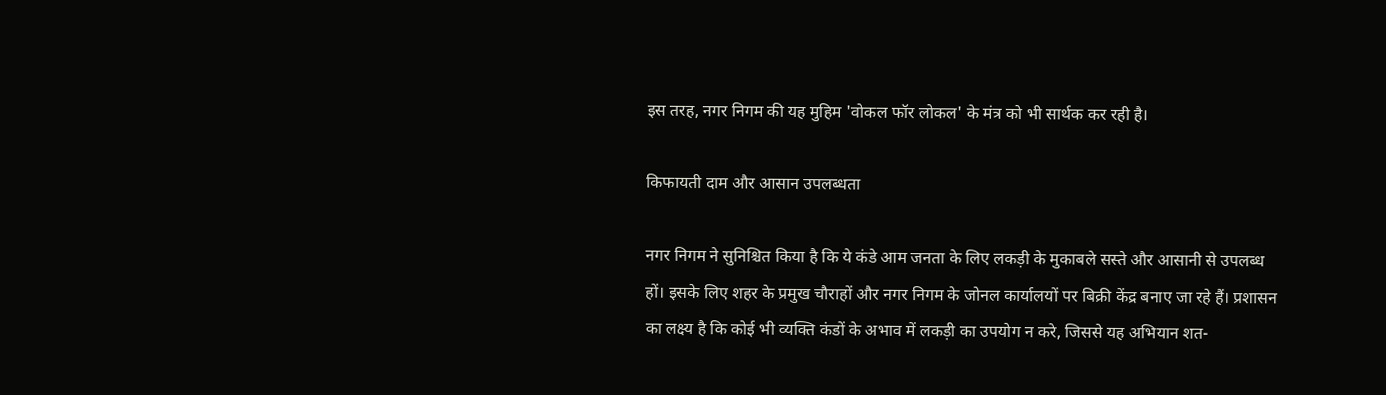इस तरह, नगर निगम की यह मुहिम 'वोकल फॉर लोकल' के मंत्र को भी सार्थक कर रही है।

किफायती दाम और आसान उपलब्धता

नगर निगम ने सुनिश्चित किया है कि ये कंडे आम जनता के लिए लकड़ी के मुकाबले सस्ते और आसानी से उपलब्ध हों। इसके लिए शहर के प्रमुख चौराहों और नगर निगम के जोनल कार्यालयों पर बिक्री केंद्र बनाए जा रहे हैं। प्रशासन का लक्ष्य है कि कोई भी व्यक्ति कंडों के अभाव में लकड़ी का उपयोग न करे, जिससे यह अभियान शत-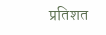प्रतिशत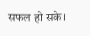सफल हो सके।